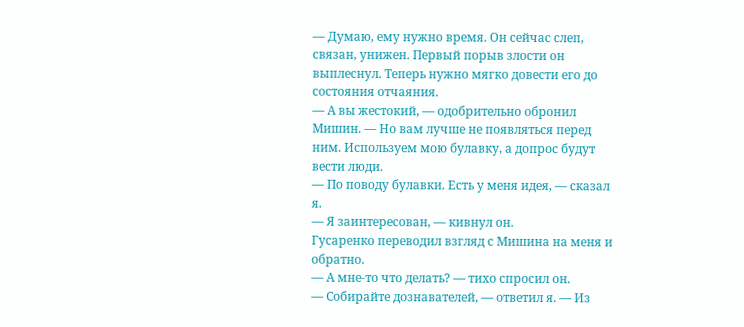— Думаю, ему нужно время. Он сейчас слеп, связан, унижен. Первый порыв злости он выплеснул. Теперь нужно мягко довести его до состояния отчаяния.
— А вы жестокий, — одобрительно обронил Мишин. — Но вам лучше не появляться перед ним. Используем мою булавку, а допрос будут вести люди.
— По поводу булавки. Есть у меня идея, — сказал я.
— Я заинтересован, — кивнул он.
Гусаренко переводил взгляд с Мишина на меня и обратно.
— А мне-то что делать? — тихо спросил он.
— Собирайте дознавателей, — ответил я. — Из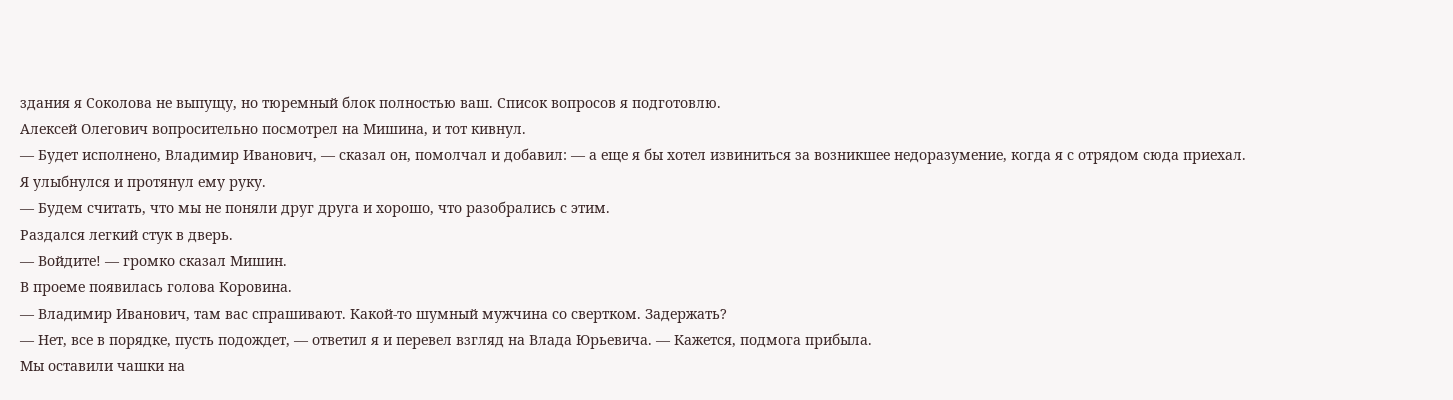здания я Соколова не выпущу, но тюремный блок полностью ваш. Список вопросов я подготовлю.
Алексей Олегович вопросительно посмотрел на Мишина, и тот кивнул.
— Будет исполнено, Владимир Иванович, — сказал он, помолчал и добавил: — а еще я бы хотел извиниться за возникшее недоразумение, когда я с отрядом сюда приехал.
Я улыбнулся и протянул ему руку.
— Будем считать, что мы не поняли друг друга и хорошо, что разобрались с этим.
Раздался легкий стук в дверь.
— Войдите! — громко сказал Мишин.
В проеме появилась голова Коровина.
— Владимир Иванович, там вас спрашивают. Какой-то шумный мужчина со свертком. Задержать?
— Нет, все в порядке, пусть подождет, — ответил я и перевел взгляд на Влада Юрьевича. — Кажется, подмога прибыла.
Мы оставили чашки на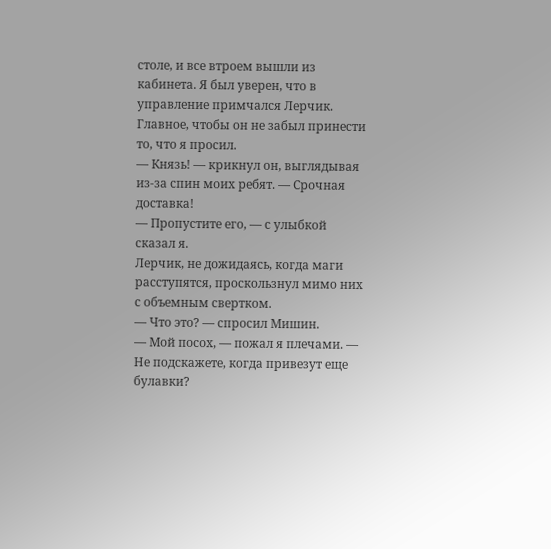столе, и все втроем вышли из кабинета. Я был уверен, что в управление примчался Лерчик. Главное, чтобы он не забыл принести то, что я просил.
— Князь! — крикнул он, выглядывая из-за спин моих ребят. — Срочная доставка!
— Пропустите его, — с улыбкой сказал я.
Лерчик, не дожидаясь, когда маги расступятся, проскользнул мимо них с объемным свертком.
— Что это? — спросил Мишин.
— Мой посох, — пожал я плечами. — Не подскажете, когда привезут еще булавки?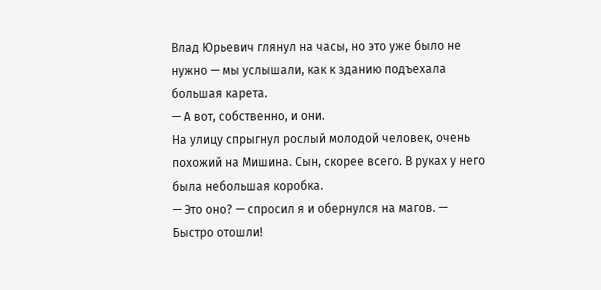Влад Юрьевич глянул на часы, но это уже было не нужно — мы услышали, как к зданию подъехала большая карета.
— А вот, собственно, и они.
На улицу спрыгнул рослый молодой человек, очень похожий на Мишина. Сын, скорее всего. В руках у него была небольшая коробка.
— Это оно? — спросил я и обернулся на магов. — Быстро отошли!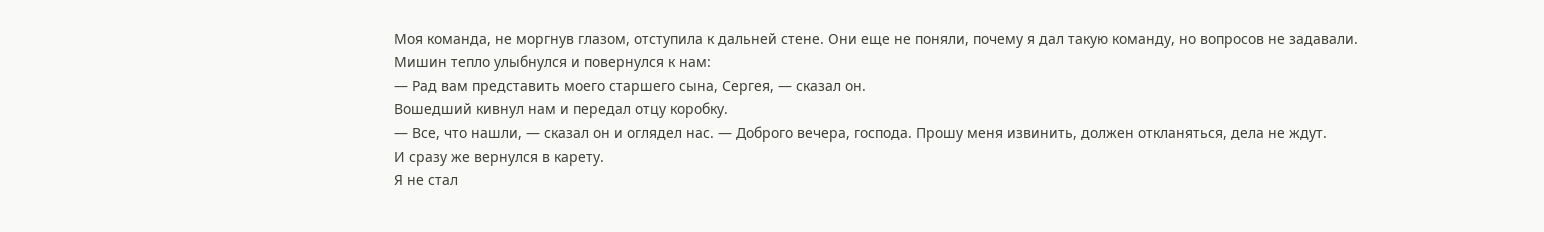Моя команда, не моргнув глазом, отступила к дальней стене. Они еще не поняли, почему я дал такую команду, но вопросов не задавали.
Мишин тепло улыбнулся и повернулся к нам:
— Рад вам представить моего старшего сына, Сергея, — сказал он.
Вошедший кивнул нам и передал отцу коробку.
— Все, что нашли, — сказал он и оглядел нас. — Доброго вечера, господа. Прошу меня извинить, должен откланяться, дела не ждут.
И сразу же вернулся в карету.
Я не стал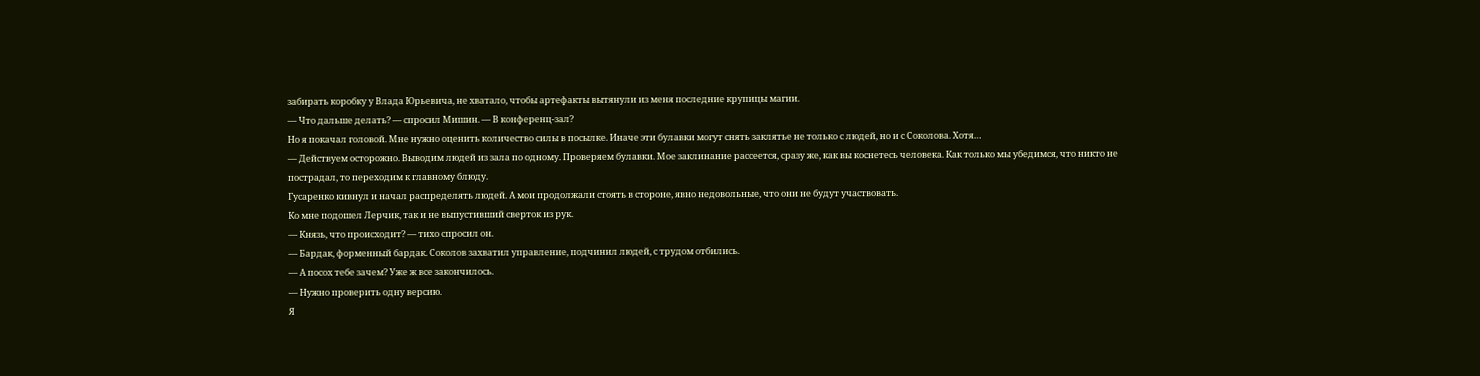забирать коробку у Влада Юрьевича, не хватало, чтобы артефакты вытянули из меня последние крупицы магии.
— Что дальше делать? — спросил Мишин. — В конференц-зал?
Но я покачал головой. Мне нужно оценить количество силы в посылке. Иначе эти булавки могут снять заклятье не только с людей, но и с Соколова. Хотя…
— Действуем осторожно. Выводим людей из зала по одному. Проверяем булавки. Мое заклинание рассеется, сразу же, как вы коснетесь человека. Как только мы убедимся, что никто не пострадал, то переходим к главному блюду.
Гусаренко кивнул и начал распределять людей. А мои продолжали стоять в стороне, явно недовольные, что они не будут участвовать.
Ко мне подошел Лерчик, так и не выпустивший сверток из рук.
— Князь, что происходит? — тихо спросил он.
— Бардак, форменный бардак. Соколов захватил управление, подчинил людей, с трудом отбились.
— А посох тебе зачем? Уже ж все закончилось.
— Нужно проверить одну версию.
Я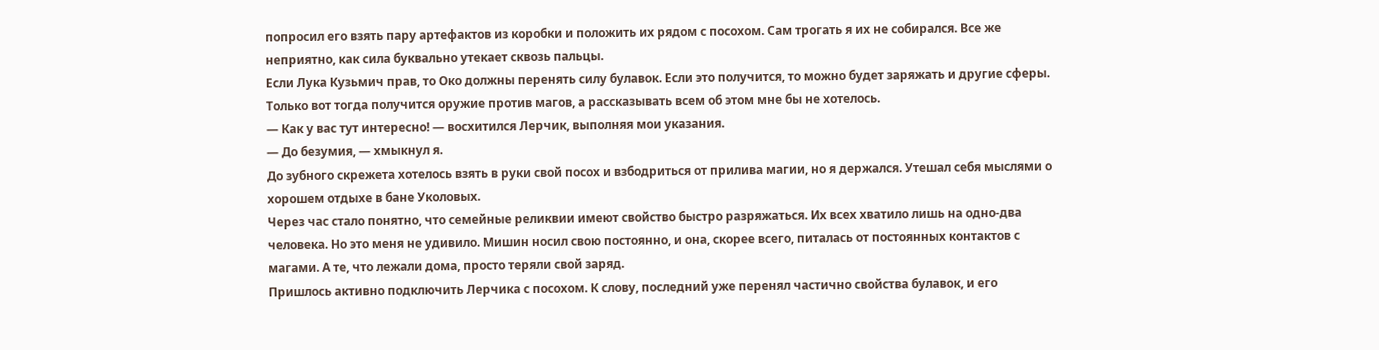попросил его взять пару артефактов из коробки и положить их рядом с посохом. Сам трогать я их не собирался. Все же неприятно, как сила буквально утекает сквозь пальцы.
Если Лука Кузьмич прав, то Око должны перенять силу булавок. Если это получится, то можно будет заряжать и другие сферы.
Только вот тогда получится оружие против магов, а рассказывать всем об этом мне бы не хотелось.
— Как у вас тут интересно! — восхитился Лерчик, выполняя мои указания.
— До безумия, — хмыкнул я.
До зубного скрежета хотелось взять в руки свой посох и взбодриться от прилива магии, но я держался. Утешал себя мыслями о хорошем отдыхе в бане Уколовых.
Через час стало понятно, что семейные реликвии имеют свойство быстро разряжаться. Их всех хватило лишь на одно-два человека. Но это меня не удивило. Мишин носил свою постоянно, и она, скорее всего, питалась от постоянных контактов с магами. А те, что лежали дома, просто теряли свой заряд.
Пришлось активно подключить Лерчика с посохом. К слову, последний уже перенял частично свойства булавок, и его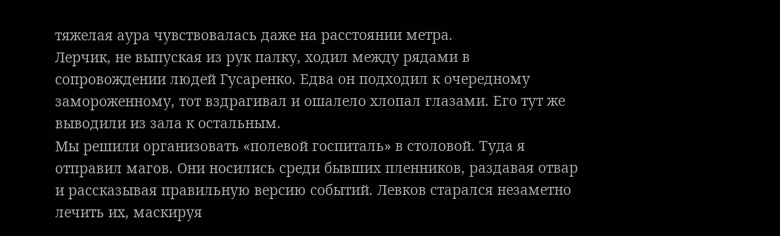тяжелая аура чувствовалась даже на расстоянии метра.
Лерчик, не выпуская из рук палку, ходил между рядами в сопровождении людей Гусаренко. Едва он подходил к очередному замороженному, тот вздрагивал и ошалело хлопал глазами. Его тут же выводили из зала к остальным.
Мы решили организовать «полевой госпиталь» в столовой. Туда я отправил магов. Они носились среди бывших пленников, раздавая отвар и рассказывая правильную версию событий. Левков старался незаметно лечить их, маскируя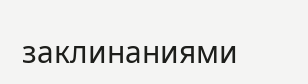заклинаниями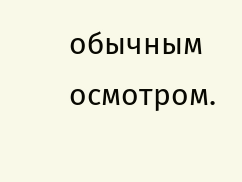обычным осмотром.